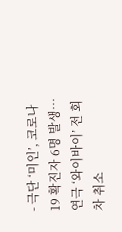- 극단 ‘미인’, 코로나19 확진자 6명 발생…연극 ‘와이바이’ 전 회차 취소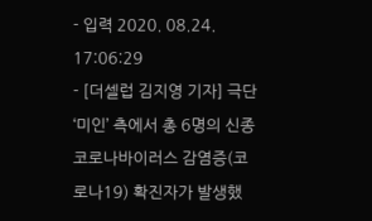- 입력 2020. 08.24. 17:06:29
- [더셀럽 김지영 기자] 극단 ‘미인’ 측에서 총 6명의 신종 코로나바이러스 감염증(코로나19) 확진자가 발생했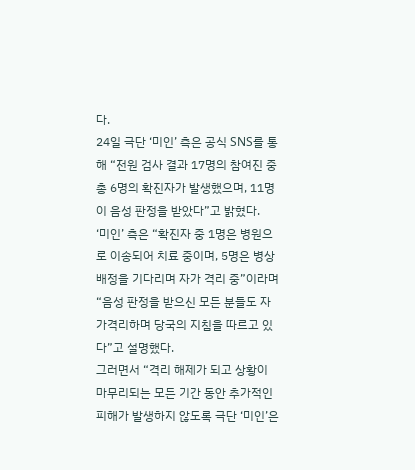다.
24일 극단 ‘미인’ 측은 공식 SNS를 통해 “전원 검사 결과 17명의 참여진 중 총 6명의 확진자가 발생했으며, 11명이 음성 판정을 받았다”고 밝혔다.
‘미인’ 측은 “확진자 중 1명은 병원으로 이송되어 치료 중이며, 5명은 병상 배정을 기다리며 자가 격리 중”이라며 “음성 판정을 받으신 모든 분들도 자가격리하며 당국의 지침을 따르고 있다”고 설명했다.
그러면서 “격리 해제가 되고 상황이 마무리되는 모든 기간 동안 추가적인 피해가 발생하지 않도록 극단 ‘미인’은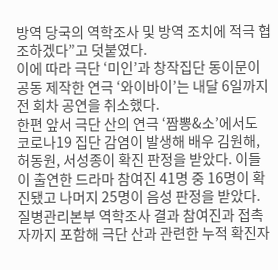방역 당국의 역학조사 및 방역 조치에 적극 협조하겠다”고 덧붙였다.
이에 따라 극단 ‘미인’과 창작집단 동이문이 공동 제작한 연극 ‘와이바이’는 내달 6일까지 전 회차 공연을 취소했다.
한편 앞서 극단 산의 연극 ‘짬뽕&소’에서도 코로나19 집단 감염이 발생해 배우 김원해, 허동원, 서성종이 확진 판정을 받았다. 이들이 출연한 드라마 참여진 41명 중 16명이 확진됐고 나머지 25명이 음성 판정을 받았다.
질병관리본부 역학조사 결과 참여진과 접촉자까지 포함해 극단 산과 관련한 누적 확진자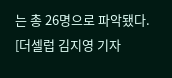는 총 26명으로 파악됐다.
[더셀럽 김지영 기자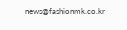news@fashionmk.co.kr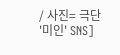/ 사진= 극단 '미인' SNS]